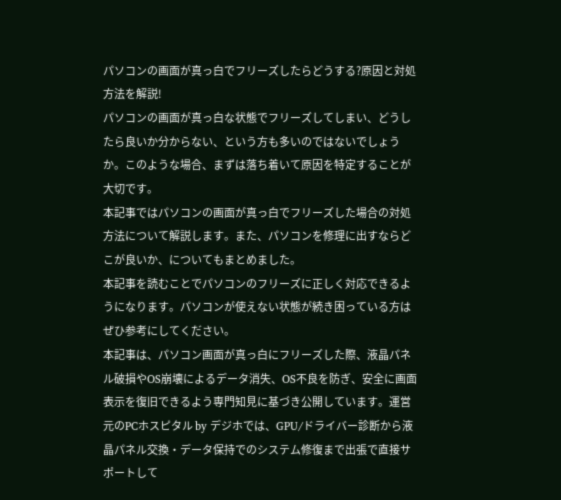パソコンの画面が真っ白でフリーズしたらどうする?原因と対処方法を解説!
パソコンの画面が真っ白な状態でフリーズしてしまい、どうしたら良いか分からない、という方も多いのではないでしょうか。このような場合、まずは落ち着いて原因を特定することが大切です。
本記事ではパソコンの画面が真っ白でフリーズした場合の対処方法について解説します。また、パソコンを修理に出すならどこが良いか、についてもまとめました。
本記事を読むことでパソコンのフリーズに正しく対応できるようになります。パソコンが使えない状態が続き困っている方はぜひ参考にしてください。
本記事は、パソコン画面が真っ白にフリーズした際、液晶パネル破損やOS崩壊によるデータ消失、OS不良を防ぎ、安全に画面表示を復旧できるよう専門知見に基づき公開しています。運営元のPCホスピタル by デジホでは、GPU/ドライバー診断から液晶パネル交換・データ保持でのシステム修復まで出張で直接サポートして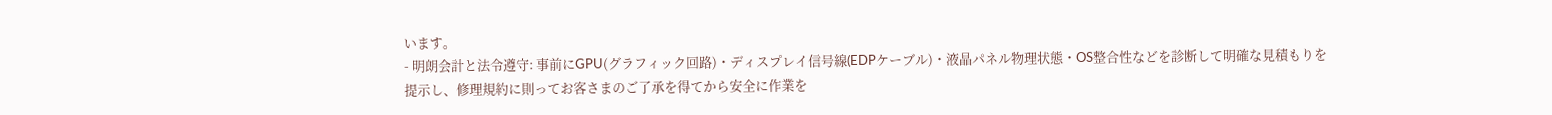います。
- 明朗会計と法令遵守: 事前にGPU(グラフィック回路)・ディスプレイ信号線(EDPケーブル)・液晶パネル物理状態・OS整合性などを診断して明確な見積もりを提示し、修理規約に則ってお客さまのご了承を得てから安全に作業を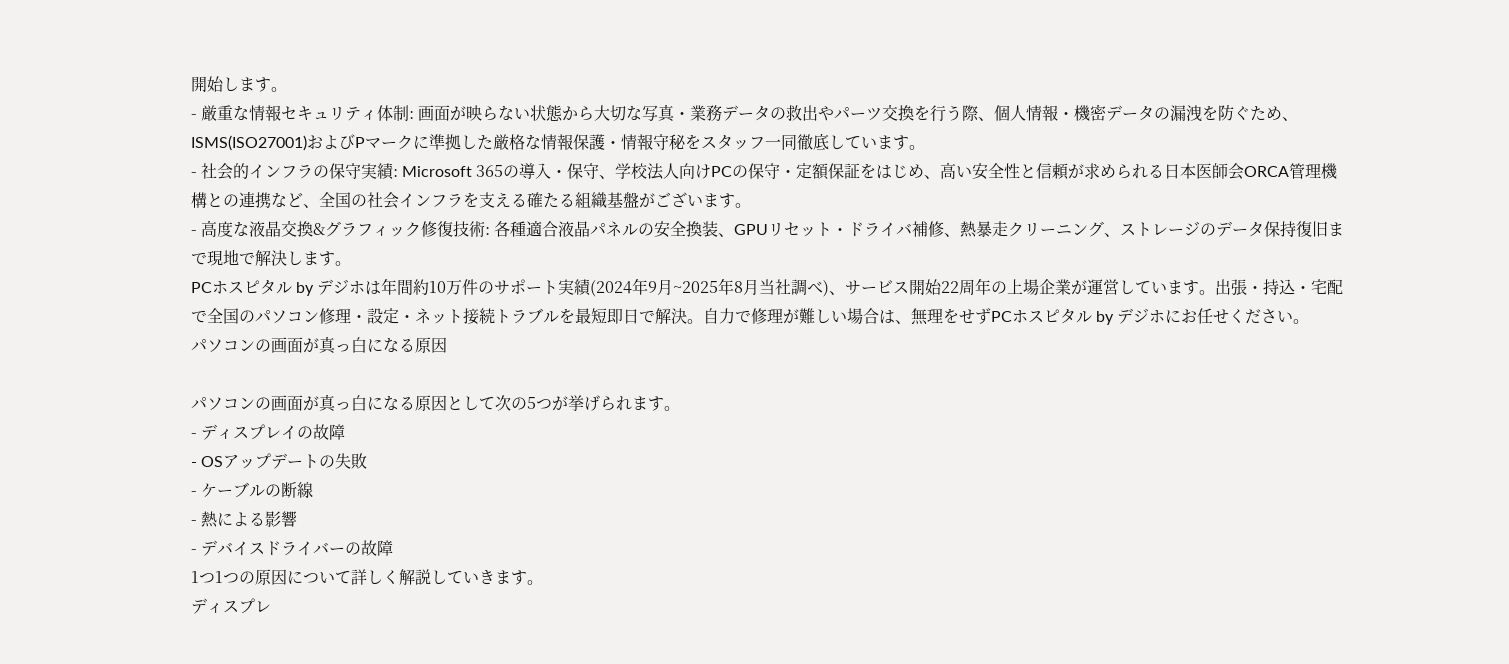開始します。
- 厳重な情報セキュリティ体制: 画面が映らない状態から大切な写真・業務データの救出やパーツ交換を行う際、個人情報・機密データの漏洩を防ぐため、ISMS(ISO27001)およびPマークに準拠した厳格な情報保護・情報守秘をスタッフ一同徹底しています。
- 社会的インフラの保守実績: Microsoft 365の導入・保守、学校法人向けPCの保守・定額保証をはじめ、高い安全性と信頼が求められる日本医師会ORCA管理機構との連携など、全国の社会インフラを支える確たる組織基盤がございます。
- 高度な液晶交換&グラフィック修復技術: 各種適合液晶パネルの安全換装、GPUリセット・ドライバ補修、熱暴走クリーニング、ストレージのデータ保持復旧まで現地で解決します。
PCホスピタル by デジホは年間約10万件のサポート実績(2024年9月~2025年8月当社調べ)、サービス開始22周年の上場企業が運営しています。出張・持込・宅配で全国のパソコン修理・設定・ネット接続トラブルを最短即日で解決。自力で修理が難しい場合は、無理をせずPCホスピタル by デジホにお任せください。
パソコンの画面が真っ白になる原因

パソコンの画面が真っ白になる原因として次の5つが挙げられます。
- ディスプレイの故障
- OSアップデートの失敗
- ケーブルの断線
- 熱による影響
- デバイスドライバーの故障
1つ1つの原因について詳しく解説していきます。
ディスプレ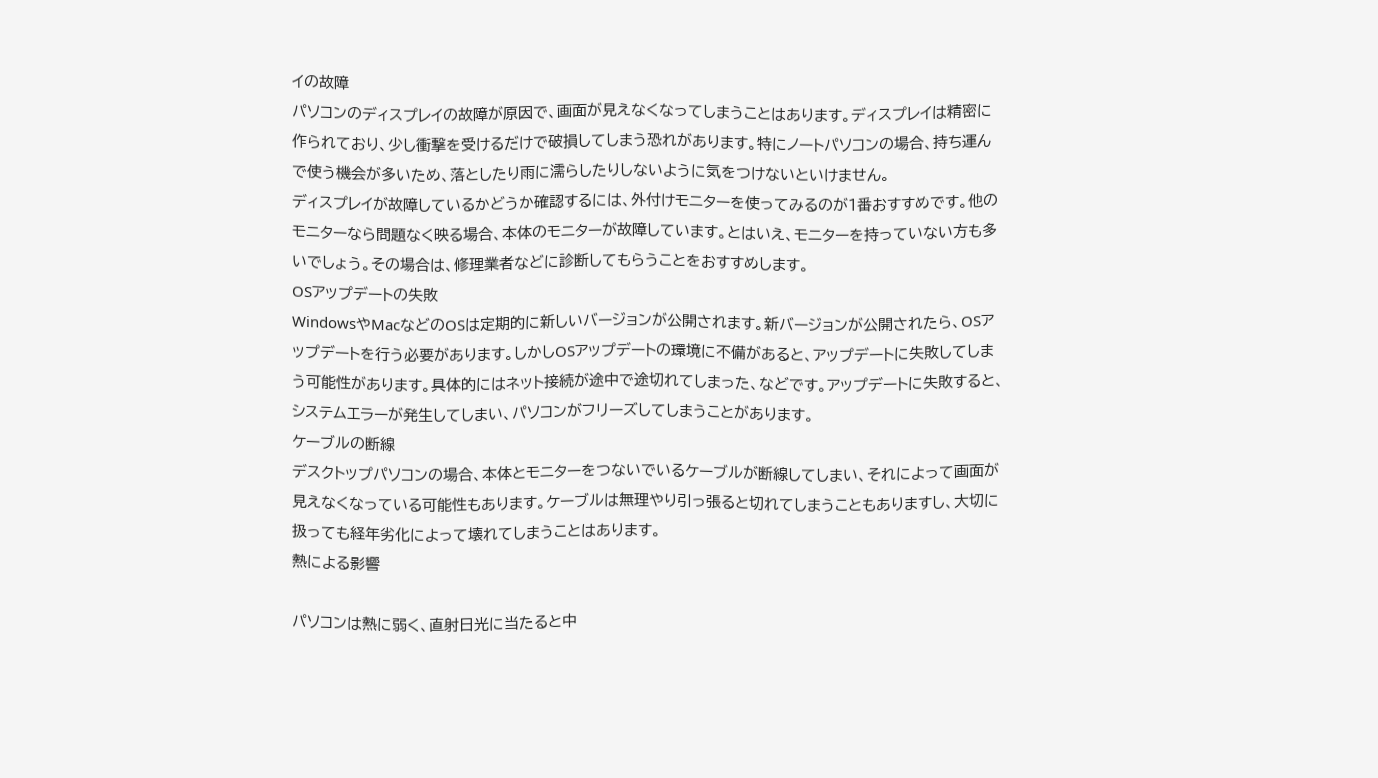イの故障
パソコンのディスプレイの故障が原因で、画面が見えなくなってしまうことはあります。ディスプレイは精密に作られており、少し衝撃を受けるだけで破損してしまう恐れがあります。特にノートパソコンの場合、持ち運んで使う機会が多いため、落としたり雨に濡らしたりしないように気をつけないといけません。
ディスプレイが故障しているかどうか確認するには、外付けモニターを使ってみるのが1番おすすめです。他のモニターなら問題なく映る場合、本体のモニターが故障しています。とはいえ、モニターを持っていない方も多いでしょう。その場合は、修理業者などに診断してもらうことをおすすめします。
OSアップデートの失敗
WindowsやMacなどのOSは定期的に新しいバージョンが公開されます。新バージョンが公開されたら、OSアップデートを行う必要があります。しかしOSアップデートの環境に不備があると、アップデートに失敗してしまう可能性があります。具体的にはネット接続が途中で途切れてしまった、などです。アップデートに失敗すると、システムエラーが発生してしまい、パソコンがフリーズしてしまうことがあります。
ケーブルの断線
デスクトップパソコンの場合、本体とモニターをつないでいるケーブルが断線してしまい、それによって画面が見えなくなっている可能性もあります。ケーブルは無理やり引っ張ると切れてしまうこともありますし、大切に扱っても経年劣化によって壊れてしまうことはあります。
熱による影響

パソコンは熱に弱く、直射日光に当たると中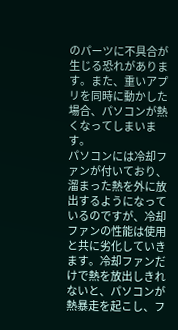のパーツに不具合が生じる恐れがあります。また、重いアプリを同時に動かした場合、パソコンが熱くなってしまいます。
パソコンには冷却ファンが付いており、溜まった熱を外に放出するようになっているのですが、冷却ファンの性能は使用と共に劣化していきます。冷却ファンだけで熱を放出しきれないと、パソコンが熱暴走を起こし、フ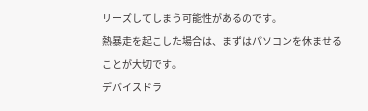リーズしてしまう可能性があるのです。
熱暴走を起こした場合は、まずはパソコンを休ませることが大切です。
デバイスドラ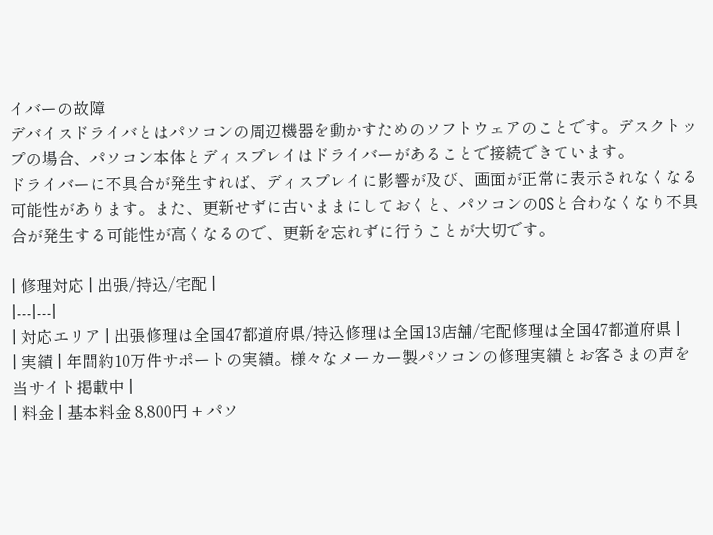イバーの故障
デバイスドライバとはパソコンの周辺機器を動かすためのソフトウェアのことです。デスクトップの場合、パソコン本体とディスプレイはドライバーがあることで接続できています。
ドライバーに不具合が発生すれば、ディスプレイに影響が及び、画面が正常に表示されなくなる可能性があります。また、更新せずに古いままにしておくと、パソコンのOSと合わなくなり不具合が発生する可能性が高くなるので、更新を忘れずに行うことが大切です。

| 修理対応 | 出張/持込/宅配 |
|---|---|
| 対応エリア | 出張修理は全国47都道府県/持込修理は全国13店舗/宅配修理は全国47都道府県 |
| 実績 | 年間約10万件サポートの実績。様々なメーカー製パソコンの修理実績とお客さまの声を当サイト掲載中 |
| 料金 | 基本料金 8,800円 + パソ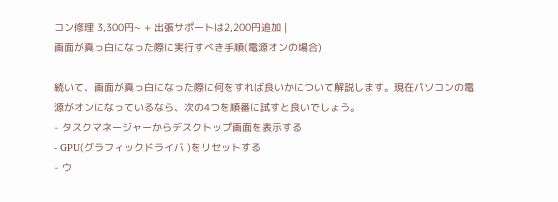コン修理 3,300円~ + 出張サポートは2,200円追加 |
画面が真っ白になった際に実行すべき手順(電源オンの場合)

続いて、画面が真っ白になった際に何をすれば良いかについて解説します。現在パソコンの電源がオンになっているなら、次の4つを順番に試すと良いでしょう。
- タスクマネージャーからデスクトップ画面を表示する
- GPU(グラフィックドライバ )をリセットする
- ウ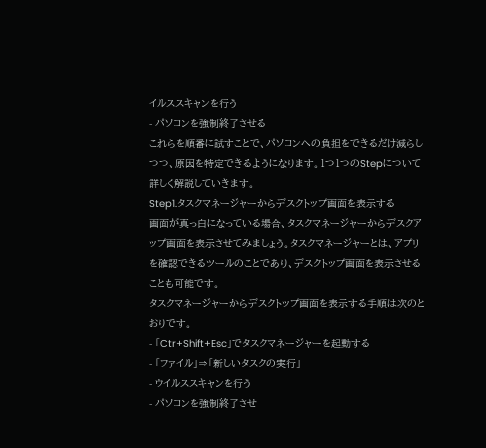イルススキャンを行う
- パソコンを強制終了させる
これらを順番に試すことで、パソコンへの負担をできるだけ減らしつつ、原因を特定できるようになります。1つ1つのStepについて詳しく解説していきます。
Step1.タスクマネージャーからデスクトップ画面を表示する
画面が真っ白になっている場合、タスクマネージャーからデスクアップ画面を表示させてみましょう。タスクマネージャーとは、アプリを確認できるツールのことであり、デスクトップ画面を表示させることも可能です。
タスクマネージャーからデスクトップ画面を表示する手順は次のとおりです。
- 「Ctr+Shift+Esc」でタスクマネージャーを起動する
- 「ファイル」⇒「新しいタスクの実行」
- ウイルススキャンを行う
- パソコンを強制終了させ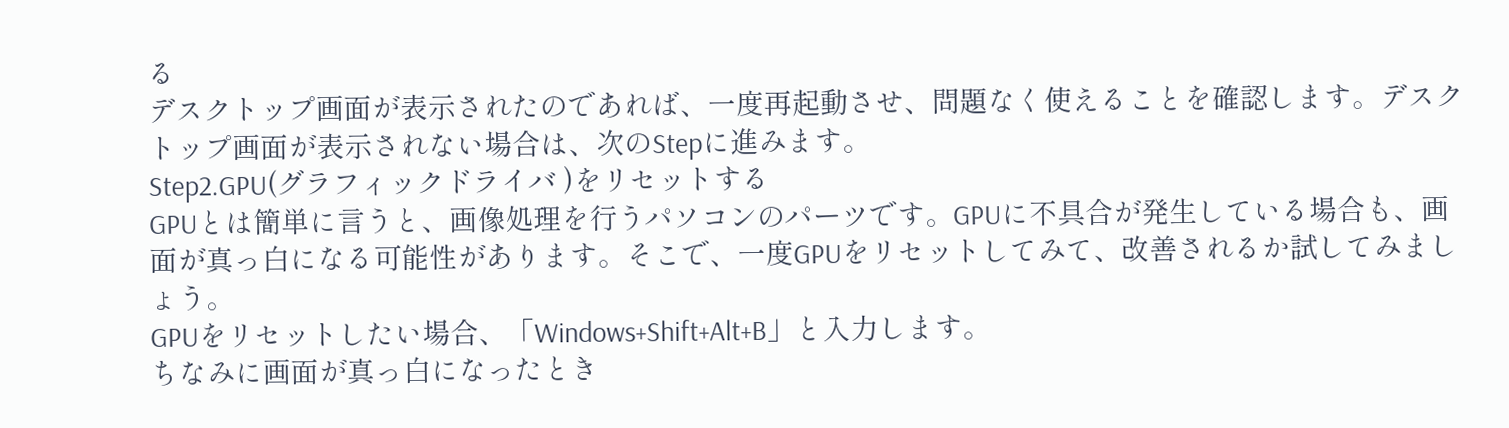る
デスクトップ画面が表示されたのであれば、一度再起動させ、問題なく使えることを確認します。デスクトップ画面が表示されない場合は、次のStepに進みます。
Step2.GPU(グラフィックドライバ )をリセットする
GPUとは簡単に言うと、画像処理を行うパソコンのパーツです。GPUに不具合が発生している場合も、画面が真っ白になる可能性があります。そこで、一度GPUをリセットしてみて、改善されるか試してみましょう。
GPUをリセットしたい場合、「Windows+Shift+Alt+B」と入力します。
ちなみに画面が真っ白になったとき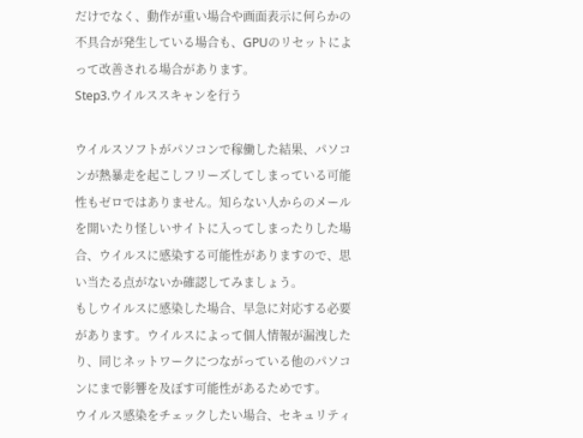だけでなく、動作が重い場合や画面表示に何らかの不具合が発生している場合も、GPUのリセットによって改善される場合があります。
Step3.ウイルススキャンを行う

ウイルスソフトがパソコンで稼働した結果、パソコンが熱暴走を起こしフリーズしてしまっている可能性もゼロではありません。知らない人からのメールを開いたり怪しいサイトに入ってしまったりした場合、ウイルスに感染する可能性がありますので、思い当たる点がないか確認してみましょう。
もしウイルスに感染した場合、早急に対応する必要があります。ウイルスによって個人情報が漏洩したり、同じネットワークにつながっている他のパソコンにまで影響を及ぼす可能性があるためです。
ウイルス感染をチェックしたい場合、セキュリティ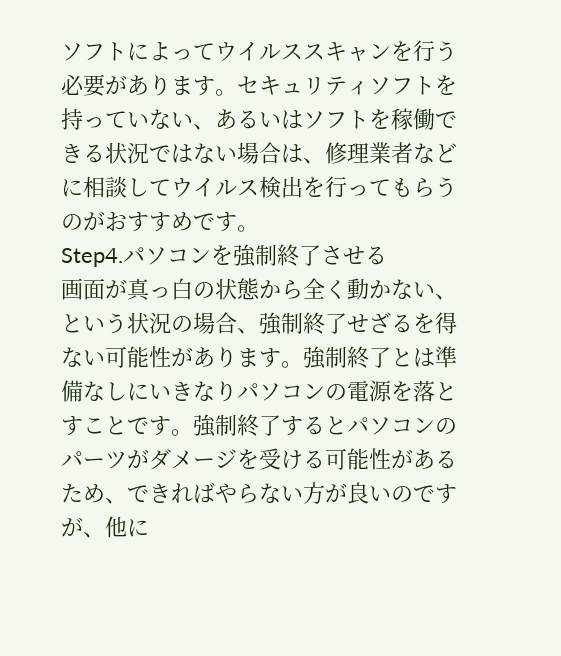ソフトによってウイルススキャンを行う必要があります。セキュリティソフトを持っていない、あるいはソフトを稼働できる状況ではない場合は、修理業者などに相談してウイルス検出を行ってもらうのがおすすめです。
Step4.パソコンを強制終了させる
画面が真っ白の状態から全く動かない、という状況の場合、強制終了せざるを得ない可能性があります。強制終了とは準備なしにいきなりパソコンの電源を落とすことです。強制終了するとパソコンのパーツがダメージを受ける可能性があるため、できればやらない方が良いのですが、他に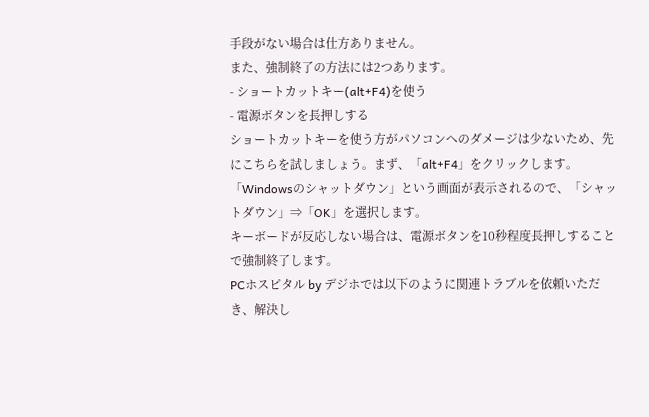手段がない場合は仕方ありません。
また、強制終了の方法には2つあります。
- ショートカットキー(alt+F4)を使う
- 電源ボタンを長押しする
ショートカットキーを使う方がパソコンへのダメージは少ないため、先にこちらを試しましょう。まず、「alt+F4」をクリックします。「Windowsのシャットダウン」という画面が表示されるので、「シャットダウン」⇒「OK」を選択します。
キーボードが反応しない場合は、電源ボタンを10秒程度長押しすることで強制終了します。
PCホスピタル by デジホでは以下のように関連トラブルを依頼いただき、解決し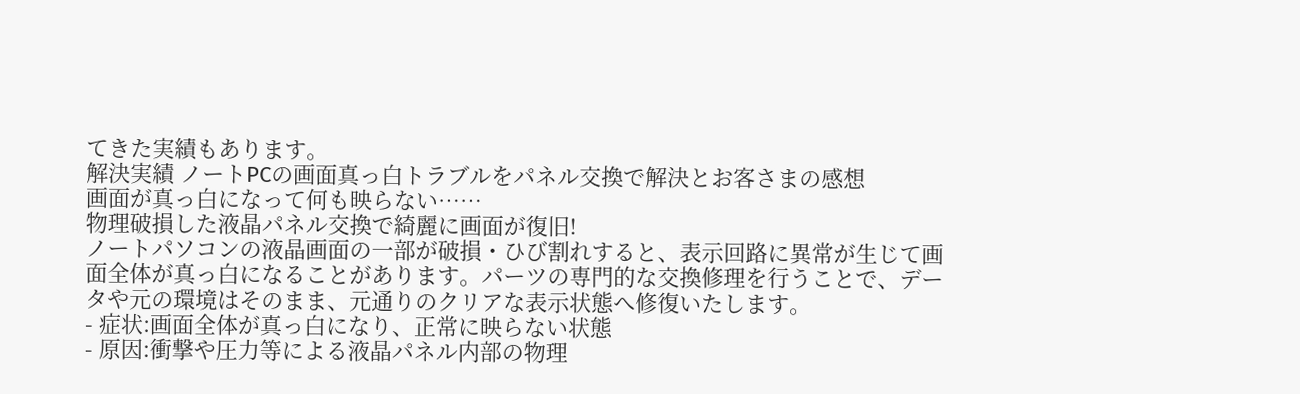てきた実績もあります。
解決実績 ノートPCの画面真っ白トラブルをパネル交換で解決とお客さまの感想
画面が真っ白になって何も映らない……
物理破損した液晶パネル交換で綺麗に画面が復旧!
ノートパソコンの液晶画面の一部が破損・ひび割れすると、表示回路に異常が生じて画面全体が真っ白になることがあります。パーツの専門的な交換修理を行うことで、データや元の環境はそのまま、元通りのクリアな表示状態へ修復いたします。
- 症状:画面全体が真っ白になり、正常に映らない状態
- 原因:衝撃や圧力等による液晶パネル内部の物理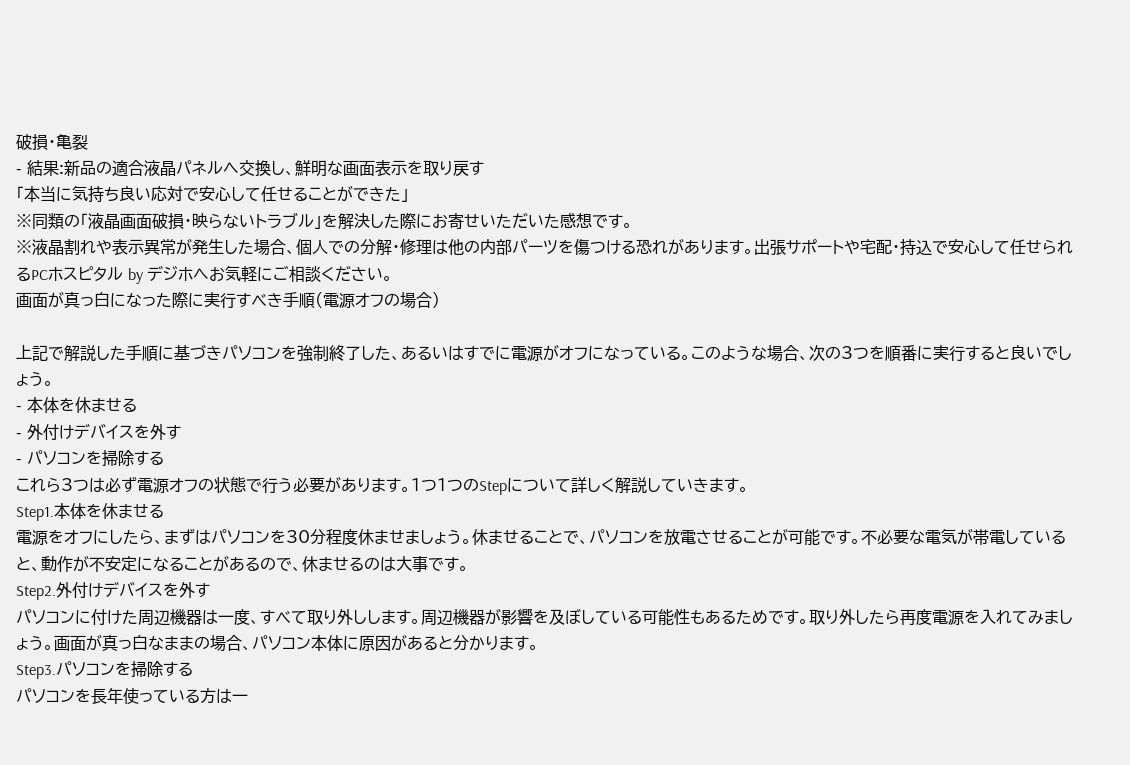破損・亀裂
- 結果:新品の適合液晶パネルへ交換し、鮮明な画面表示を取り戻す
「本当に気持ち良い応対で安心して任せることができた」
※同類の「液晶画面破損・映らないトラブル」を解決した際にお寄せいただいた感想です。
※液晶割れや表示異常が発生した場合、個人での分解・修理は他の内部パーツを傷つける恐れがあります。出張サポートや宅配・持込で安心して任せられるPCホスピタル by デジホへお気軽にご相談ください。
画面が真っ白になった際に実行すべき手順(電源オフの場合)

上記で解説した手順に基づきパソコンを強制終了した、あるいはすでに電源がオフになっている。このような場合、次の3つを順番に実行すると良いでしょう。
- 本体を休ませる
- 外付けデバイスを外す
- パソコンを掃除する
これら3つは必ず電源オフの状態で行う必要があります。1つ1つのStepについて詳しく解説していきます。
Step1.本体を休ませる
電源をオフにしたら、まずはパソコンを30分程度休ませましょう。休ませることで、パソコンを放電させることが可能です。不必要な電気が帯電していると、動作が不安定になることがあるので、休ませるのは大事です。
Step2.外付けデバイスを外す
パソコンに付けた周辺機器は一度、すべて取り外しします。周辺機器が影響を及ぼしている可能性もあるためです。取り外したら再度電源を入れてみましょう。画面が真っ白なままの場合、パソコン本体に原因があると分かります。
Step3.パソコンを掃除する
パソコンを長年使っている方は一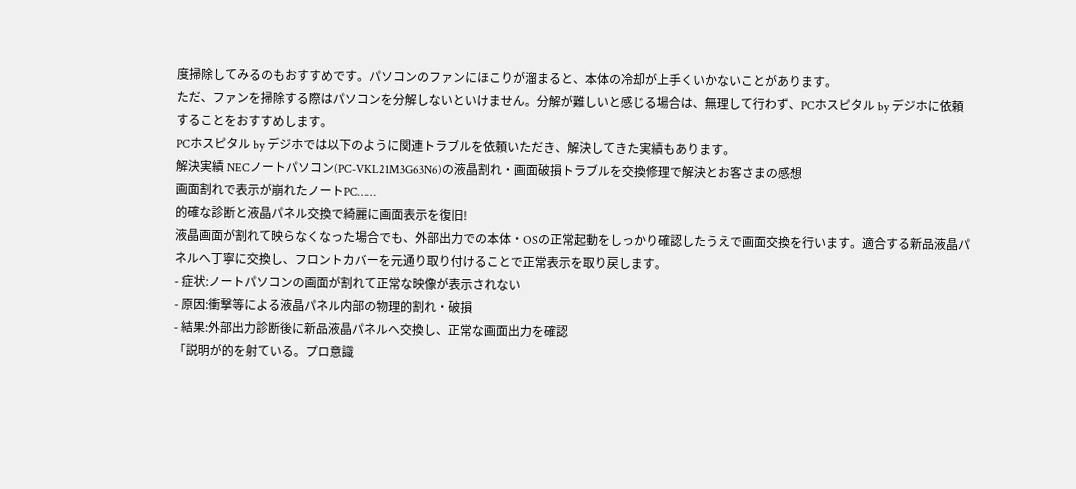度掃除してみるのもおすすめです。パソコンのファンにほこりが溜まると、本体の冷却が上手くいかないことがあります。
ただ、ファンを掃除する際はパソコンを分解しないといけません。分解が難しいと感じる場合は、無理して行わず、PCホスピタル by デジホに依頼することをおすすめします。
PCホスピタル by デジホでは以下のように関連トラブルを依頼いただき、解決してきた実績もあります。
解決実績 NECノートパソコン(PC-VKL21M3G63N6)の液晶割れ・画面破損トラブルを交換修理で解決とお客さまの感想
画面割れで表示が崩れたノートPC……
的確な診断と液晶パネル交換で綺麗に画面表示を復旧!
液晶画面が割れて映らなくなった場合でも、外部出力での本体・OSの正常起動をしっかり確認したうえで画面交換を行います。適合する新品液晶パネルへ丁寧に交換し、フロントカバーを元通り取り付けることで正常表示を取り戻します。
- 症状:ノートパソコンの画面が割れて正常な映像が表示されない
- 原因:衝撃等による液晶パネル内部の物理的割れ・破損
- 結果:外部出力診断後に新品液晶パネルへ交換し、正常な画面出力を確認
「説明が的を射ている。プロ意識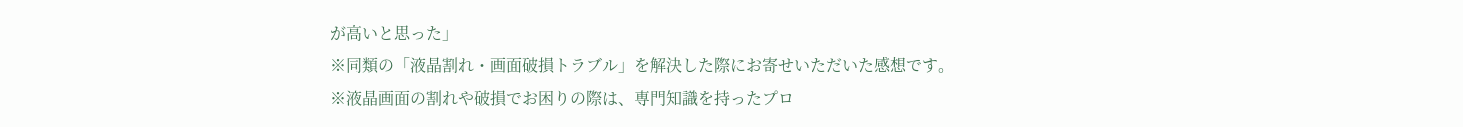が高いと思った」
※同類の「液晶割れ・画面破損トラブル」を解決した際にお寄せいただいた感想です。
※液晶画面の割れや破損でお困りの際は、専門知識を持ったプロ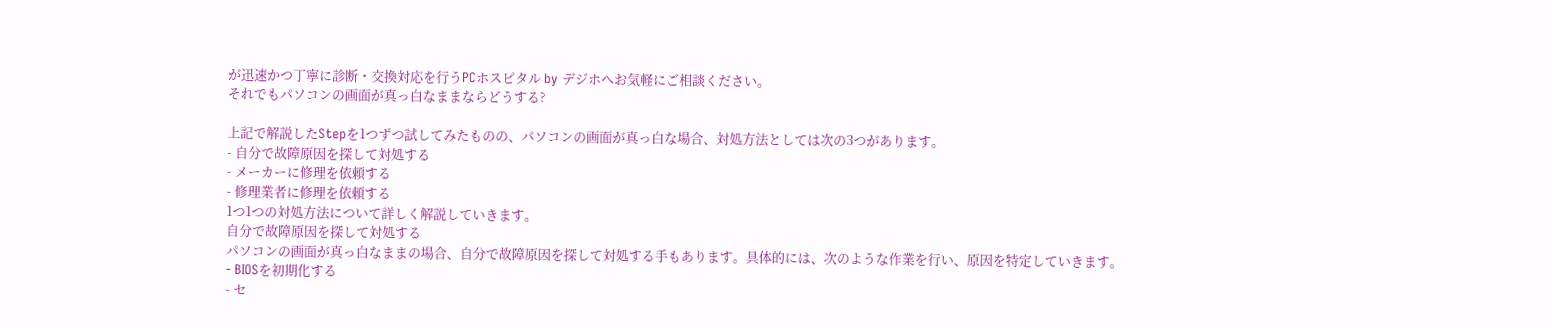が迅速かつ丁寧に診断・交換対応を行うPCホスピタル by デジホへお気軽にご相談ください。
それでもパソコンの画面が真っ白なままならどうする?

上記で解説したStepを1つずつ試してみたものの、パソコンの画面が真っ白な場合、対処方法としては次の3つがあります。
- 自分で故障原因を探して対処する
- メーカーに修理を依頼する
- 修理業者に修理を依頼する
1つ1つの対処方法について詳しく解説していきます。
自分で故障原因を探して対処する
パソコンの画面が真っ白なままの場合、自分で故障原因を探して対処する手もあります。具体的には、次のような作業を行い、原因を特定していきます。
- BIOSを初期化する
- セ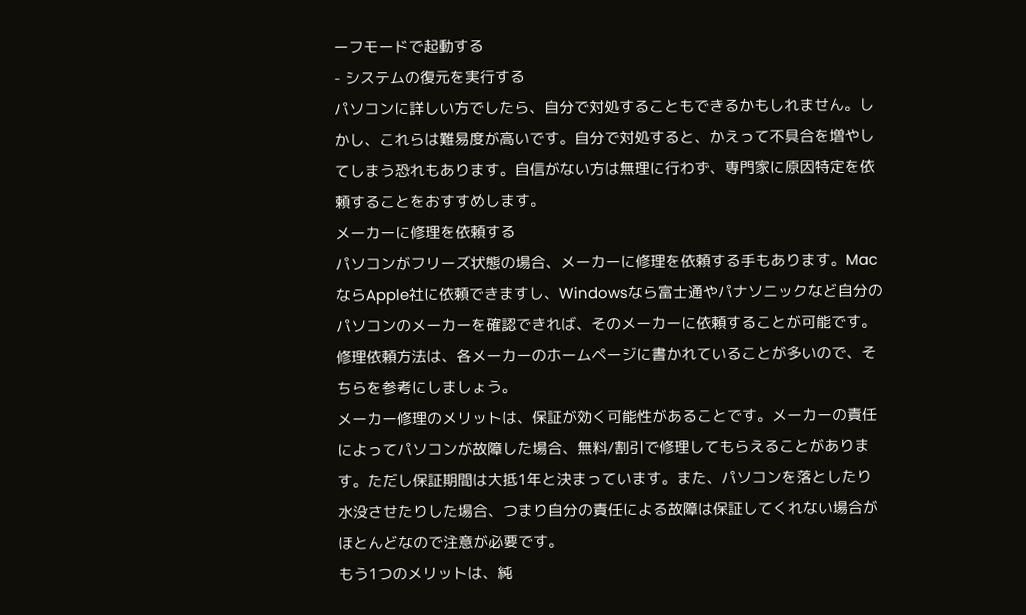ーフモードで起動する
- システムの復元を実行する
パソコンに詳しい方でしたら、自分で対処することもできるかもしれません。しかし、これらは難易度が高いです。自分で対処すると、かえって不具合を増やしてしまう恐れもあります。自信がない方は無理に行わず、専門家に原因特定を依頼することをおすすめします。
メーカーに修理を依頼する
パソコンがフリーズ状態の場合、メーカーに修理を依頼する手もあります。MacならApple社に依頼できますし、Windowsなら富士通やパナソニックなど自分のパソコンのメーカーを確認できれば、そのメーカーに依頼することが可能です。修理依頼方法は、各メーカーのホームページに書かれていることが多いので、そちらを参考にしましょう。
メーカー修理のメリットは、保証が効く可能性があることです。メーカーの責任によってパソコンが故障した場合、無料/割引で修理してもらえることがあります。ただし保証期間は大抵1年と決まっています。また、パソコンを落としたり水没させたりした場合、つまり自分の責任による故障は保証してくれない場合がほとんどなので注意が必要です。
もう1つのメリットは、純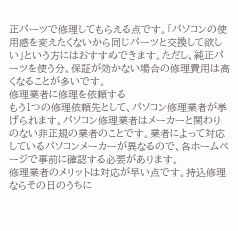正パーツで修理してもらえる点です。「パソコンの使用感を変えたくないから同じパーツと交換して欲しい」という方にはおすすめできます。ただし、純正パーツを使う分、保証が効かない場合の修理費用は高くなることが多いです。
修理業者に修理を依頼する
もう1つの修理依頼先として、パソコン修理業者が挙げられます。パソコン修理業者はメーカーと関わりのない非正規の業者のことです。業者によって対応しているパソコンメーカーが異なるので、各ホームページで事前に確認する必要があります。
修理業者のメリットは対応が早い点です。持込修理ならその日のうちに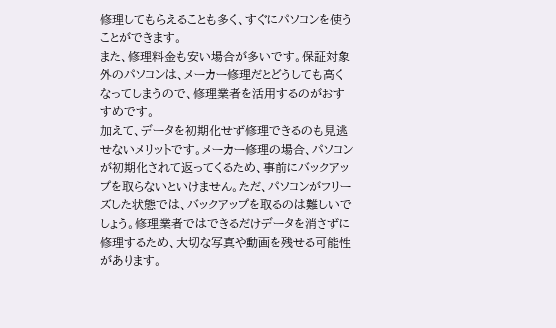修理してもらえることも多く、すぐにパソコンを使うことができます。
また、修理料金も安い場合が多いです。保証対象外のパソコンは、メーカー修理だとどうしても高くなってしまうので、修理業者を活用するのがおすすめです。
加えて、データを初期化せず修理できるのも見逃せないメリットです。メーカー修理の場合、パソコンが初期化されて返ってくるため、事前にバックアップを取らないといけません。ただ、パソコンがフリーズした状態では、バックアップを取るのは難しいでしょう。修理業者ではできるだけデータを消さずに修理するため、大切な写真や動画を残せる可能性があります。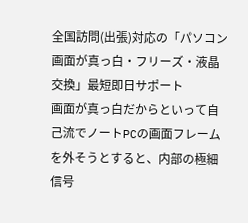全国訪問(出張)対応の「パソコン画面が真っ白・フリーズ・液晶交換」最短即日サポート
画面が真っ白だからといって自己流でノートPCの画面フレームを外そうとすると、内部の極細信号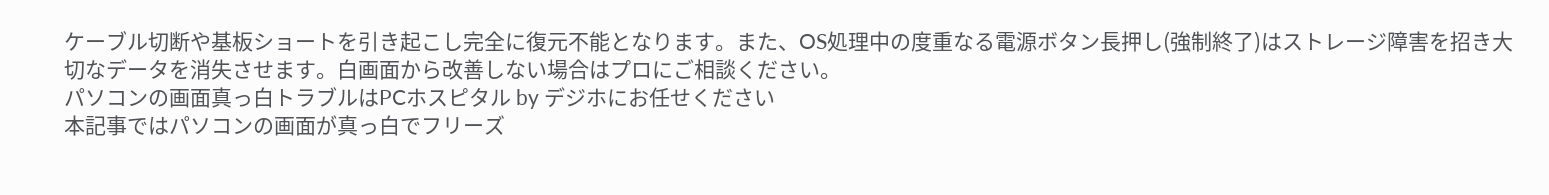ケーブル切断や基板ショートを引き起こし完全に復元不能となります。また、OS処理中の度重なる電源ボタン長押し(強制終了)はストレージ障害を招き大切なデータを消失させます。白画面から改善しない場合はプロにご相談ください。
パソコンの画面真っ白トラブルはPCホスピタル by デジホにお任せください
本記事ではパソコンの画面が真っ白でフリーズ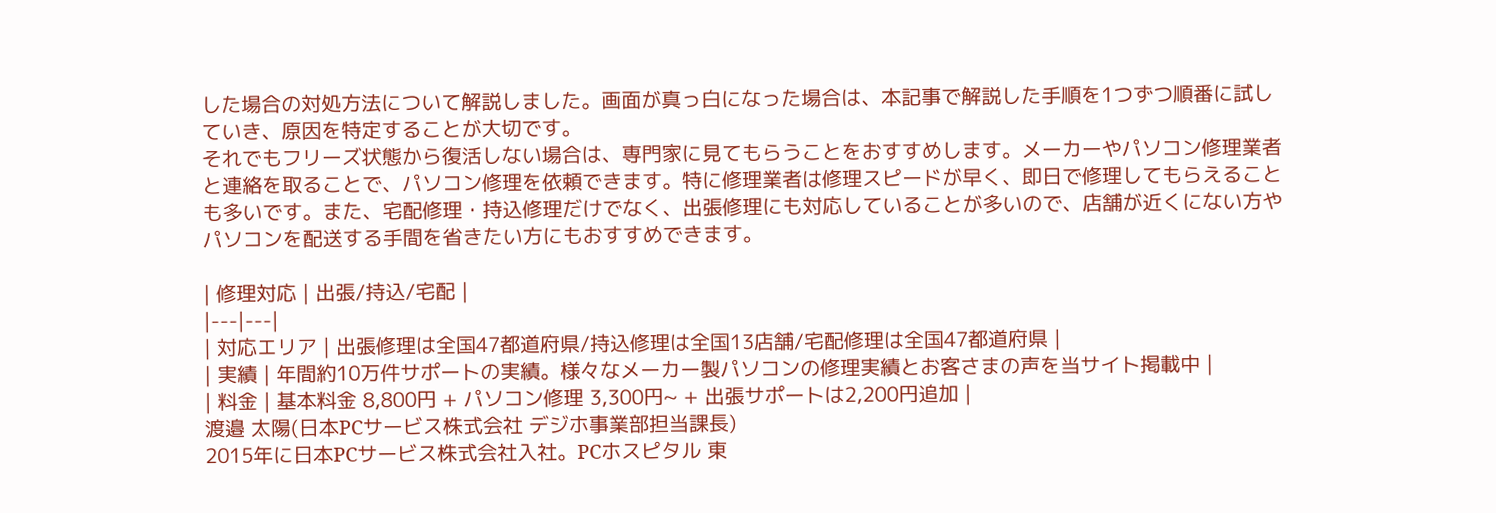した場合の対処方法について解説しました。画面が真っ白になった場合は、本記事で解説した手順を1つずつ順番に試していき、原因を特定することが大切です。
それでもフリーズ状態から復活しない場合は、専門家に見てもらうことをおすすめします。メーカーやパソコン修理業者と連絡を取ることで、パソコン修理を依頼できます。特に修理業者は修理スピードが早く、即日で修理してもらえることも多いです。また、宅配修理・持込修理だけでなく、出張修理にも対応していることが多いので、店舗が近くにない方やパソコンを配送する手間を省きたい方にもおすすめできます。

| 修理対応 | 出張/持込/宅配 |
|---|---|
| 対応エリア | 出張修理は全国47都道府県/持込修理は全国13店舗/宅配修理は全国47都道府県 |
| 実績 | 年間約10万件サポートの実績。様々なメーカー製パソコンの修理実績とお客さまの声を当サイト掲載中 |
| 料金 | 基本料金 8,800円 + パソコン修理 3,300円~ + 出張サポートは2,200円追加 |
渡邉 太陽(日本PCサービス株式会社 デジホ事業部担当課長)
2015年に日本PCサービス株式会社入社。PCホスピタル 東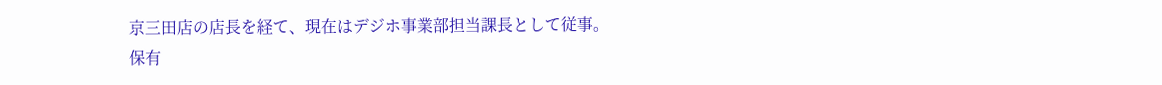京三田店の店長を経て、現在はデジホ事業部担当課長として従事。
保有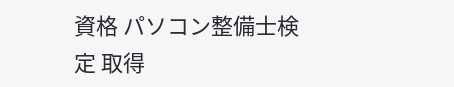資格 パソコン整備士検定 取得